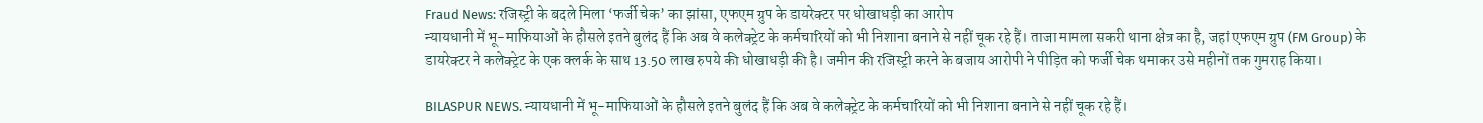Fraud News: रजिस्ट्री के बदले मिला ‘फर्जी चेक’ का झांसा, एफएम ग्रुप के डायरेक्टर पर धोखाधड़ी का आरोप
न्यायधानी में भू-माफियाओं के हौसले इतने बुलंद हैं कि अब वे कलेक्ट्रेट के कर्मचारियों को भी निशाना बनाने से नहीं चूक रहे हैं। ताजा मामला सकरी थाना क्षेत्र का है, जहां एफएम ग्रुप (FM Group) के डायरेक्टर ने कलेक्ट्रेट के एक क्लर्क के साथ 13.50 लाख रुपये की धोखाधड़ी की है। जमीन की रजिस्ट्री करने के बजाय आरोपी ने पीड़ित को फर्जी चेक थमाकर उसे महीनों तक गुमराह किया।

BILASPUR NEWS. न्यायधानी में भू-माफियाओं के हौसले इतने बुलंद हैं कि अब वे कलेक्ट्रेट के कर्मचारियों को भी निशाना बनाने से नहीं चूक रहे हैं।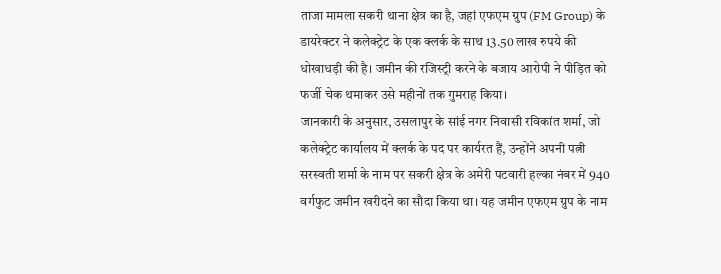ताजा मामला सकरी थाना क्षेत्र का है, जहां एफएम ग्रुप (FM Group) के डायरेक्टर ने कलेक्ट्रेट के एक क्लर्क के साथ 13.50 लाख रुपये की धोखाधड़ी की है। जमीन की रजिस्ट्री करने के बजाय आरोपी ने पीड़ित को फर्जी चेक थमाकर उसे महीनों तक गुमराह किया।
जानकारी के अनुसार, उसलापुर के सांई नगर निवासी रविकांत शर्मा, जो कलेक्ट्रेट कार्यालय में क्लर्क के पद पर कार्यरत हैं, उन्होंने अपनी पत्नी सरस्वती शर्मा के नाम पर सकरी क्षेत्र के अमेरी पटवारी हल्का नंबर में 940 वर्गफुट जमीन खरीदने का सौदा किया था। यह जमीन एफएम ग्रुप के नाम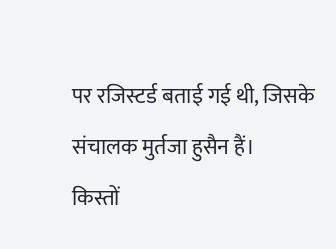पर रजिस्टर्ड बताई गई थी, जिसके संचालक मुर्तजा हुसैन हैं।
किस्तों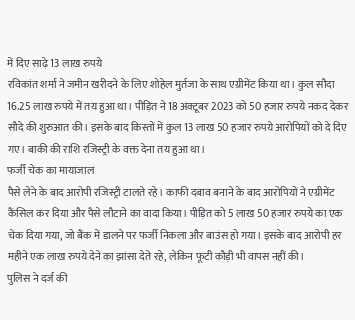में दिए साढ़े 13 लाख रुपये
रविकांत शर्मा ने जमीन खरीदने के लिए शोहेल मुर्तजा के साथ एग्रीमेंट किया था। कुल सौदा 16.25 लाख रुपये में तय हुआ था। पीड़ित ने 18 अक्टूबर 2023 को 50 हजार रुपये नकद देकर सौदे की शुरुआत की। इसके बाद किस्तों में कुल 13 लाख 50 हजार रुपये आरोपियों को दे दिए गए। बाकी की राशि रजिस्ट्री के वक्त देना तय हुआ था।
फर्जी चेक का मायाजाल
पैसे लेने के बाद आरोपी रजिस्ट्री टालते रहे। काफी दबाव बनाने के बाद आरोपियों ने एग्रीमेंट कैंसिल कर दिया और पैसे लौटाने का वादा किया। पीड़ित को 5 लाख 50 हजार रुपये का एक चेक दिया गया, जो बैंक में डालने पर फर्जी निकला और बाउंस हो गया। इसके बाद आरोपी हर महीने एक लाख रुपये देने का झांसा देते रहे, लेकिन फूटी कौड़ी भी वापस नहीं की।
पुलिस ने दर्ज की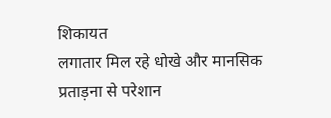शिकायत
लगातार मिल रहे धोखे और मानसिक प्रताड़ना से परेशान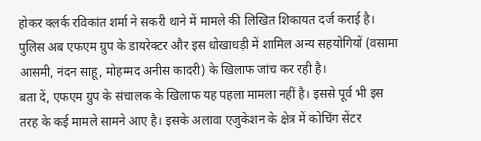होकर क्लर्क रविकांत शर्मा ने सकरी थाने में मामले की लिखित शिकायत दर्ज कराई है। पुलिस अब एफएम ग्रुप के डायरेक्टर और इस धोखाधड़ी में शामिल अन्य सहयोगियों (वसामा आसमी, नंदन साहू, मोहम्मद अनीस कादरी) के खिलाफ जांच कर रही है।
बता दें, एफएम ग्रुप के संचालक के खिलाफ यह पहला मामला नहीं है। इससे पूर्व भी इस तरह के कई मामले सामने आए है। इसके अलावा एजुकेशन के क्षेत्र में कोचिंग सेंटर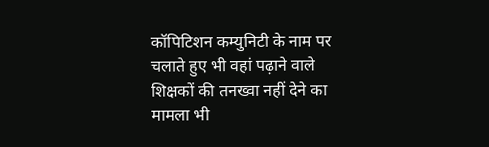कॉपिटिशन कम्युनिटी के नाम पर चलाते हुए भी वहां पढ़ाने वाले शिक्षकों की तनख्वा नहीं देने का मामला भी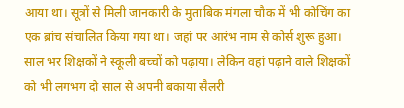आया था। सूत्रों से मिली जानकारी के मुताबिक मंगला चौक में भी कोचिंग का एक ब्रांच संचालित किया गया था। जहां पर आरंभ नाम से कोर्स शुरू हुआ। साल भर शिक्षकों ने स्कूली बच्चों को पढ़ाया। लेकिन वहां पढ़ाने वाले शिक्षकों को भी लगभग दो साल से अपनी बकाया सैलरी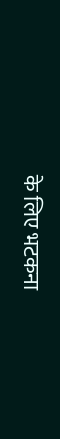के लिए भटकना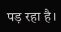पड़ रहा है।